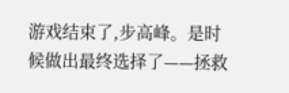游戏结束了,步高峰。是时候做出最终选择了——拯救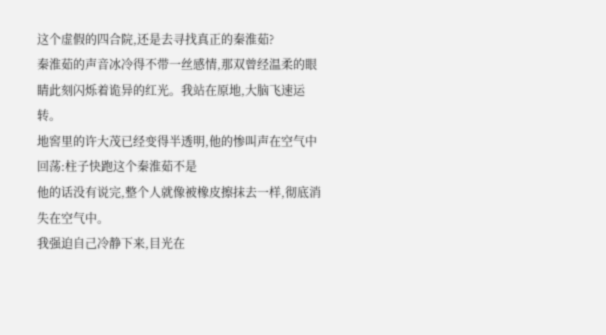这个虚假的四合院,还是去寻找真正的秦淮茹?
秦淮茹的声音冰冷得不带一丝感情,那双曾经温柔的眼睛此刻闪烁着诡异的红光。我站在原地,大脑飞速运转。
地窖里的许大茂已经变得半透明,他的惨叫声在空气中回荡:柱子快跑这个秦淮茹不是
他的话没有说完,整个人就像被橡皮擦抹去一样,彻底消失在空气中。
我强迫自己冷静下来,目光在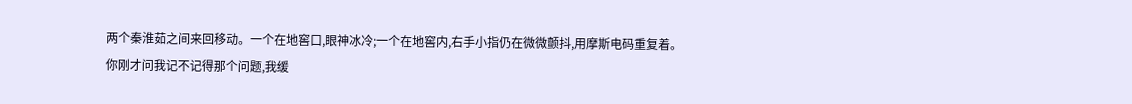两个秦淮茹之间来回移动。一个在地窖口,眼神冰冷;一个在地窖内,右手小指仍在微微颤抖,用摩斯电码重复着。
你刚才问我记不记得那个问题,我缓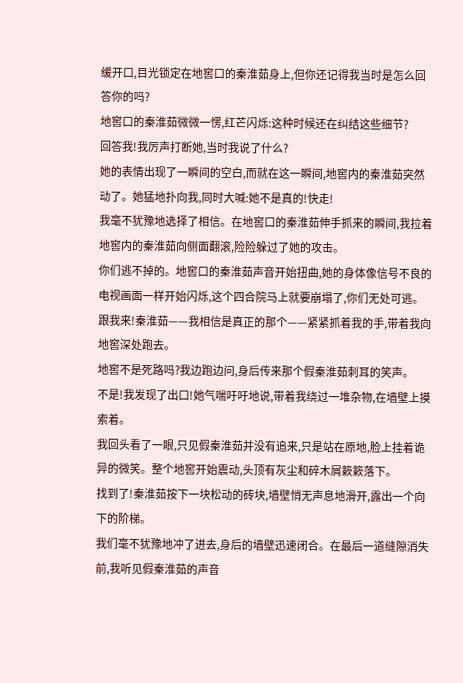缓开口,目光锁定在地窖口的秦淮茹身上,但你还记得我当时是怎么回答你的吗?
地窖口的秦淮茹微微一愣,红芒闪烁:这种时候还在纠结这些细节?
回答我!我厉声打断她,当时我说了什么?
她的表情出现了一瞬间的空白,而就在这一瞬间,地窖内的秦淮茹突然动了。她猛地扑向我,同时大喊:她不是真的!快走!
我毫不犹豫地选择了相信。在地窖口的秦淮茹伸手抓来的瞬间,我拉着地窖内的秦淮茹向侧面翻滚,险险躲过了她的攻击。
你们逃不掉的。地窖口的秦淮茹声音开始扭曲,她的身体像信号不良的电视画面一样开始闪烁,这个四合院马上就要崩塌了,你们无处可逃。
跟我来!秦淮茹——我相信是真正的那个——紧紧抓着我的手,带着我向地窖深处跑去。
地窖不是死路吗?我边跑边问,身后传来那个假秦淮茹刺耳的笑声。
不是!我发现了出口!她气喘吁吁地说,带着我绕过一堆杂物,在墙壁上摸索着。
我回头看了一眼,只见假秦淮茹并没有追来,只是站在原地,脸上挂着诡异的微笑。整个地窖开始震动,头顶有灰尘和碎木屑簌簌落下。
找到了!秦淮茹按下一块松动的砖块,墙壁悄无声息地滑开,露出一个向下的阶梯。
我们毫不犹豫地冲了进去,身后的墙壁迅速闭合。在最后一道缝隙消失前,我听见假秦淮茹的声音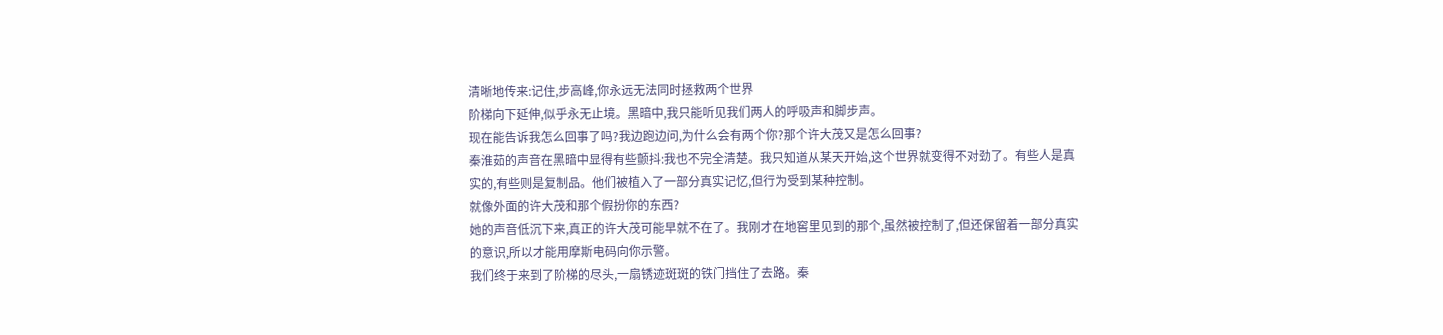清晰地传来:记住,步高峰,你永远无法同时拯救两个世界
阶梯向下延伸,似乎永无止境。黑暗中,我只能听见我们两人的呼吸声和脚步声。
现在能告诉我怎么回事了吗?我边跑边问,为什么会有两个你?那个许大茂又是怎么回事?
秦淮茹的声音在黑暗中显得有些颤抖:我也不完全清楚。我只知道从某天开始,这个世界就变得不对劲了。有些人是真实的,有些则是复制品。他们被植入了一部分真实记忆,但行为受到某种控制。
就像外面的许大茂和那个假扮你的东西?
她的声音低沉下来,真正的许大茂可能早就不在了。我刚才在地窖里见到的那个,虽然被控制了,但还保留着一部分真实的意识,所以才能用摩斯电码向你示警。
我们终于来到了阶梯的尽头,一扇锈迹斑斑的铁门挡住了去路。秦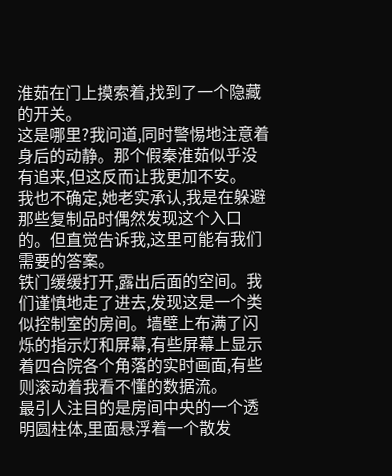淮茹在门上摸索着,找到了一个隐藏的开关。
这是哪里?我问道,同时警惕地注意着身后的动静。那个假秦淮茹似乎没有追来,但这反而让我更加不安。
我也不确定,她老实承认,我是在躲避那些复制品时偶然发现这个入口的。但直觉告诉我,这里可能有我们需要的答案。
铁门缓缓打开,露出后面的空间。我们谨慎地走了进去,发现这是一个类似控制室的房间。墙壁上布满了闪烁的指示灯和屏幕,有些屏幕上显示着四合院各个角落的实时画面,有些则滚动着我看不懂的数据流。
最引人注目的是房间中央的一个透明圆柱体,里面悬浮着一个散发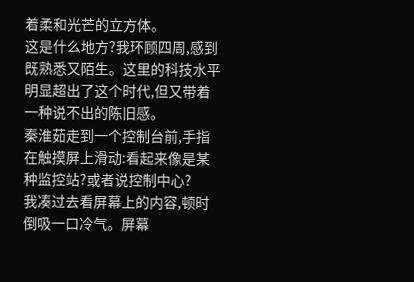着柔和光芒的立方体。
这是什么地方?我环顾四周,感到既熟悉又陌生。这里的科技水平明显超出了这个时代,但又带着一种说不出的陈旧感。
秦淮茹走到一个控制台前,手指在触摸屏上滑动:看起来像是某种监控站?或者说控制中心?
我凑过去看屏幕上的内容,顿时倒吸一口冷气。屏幕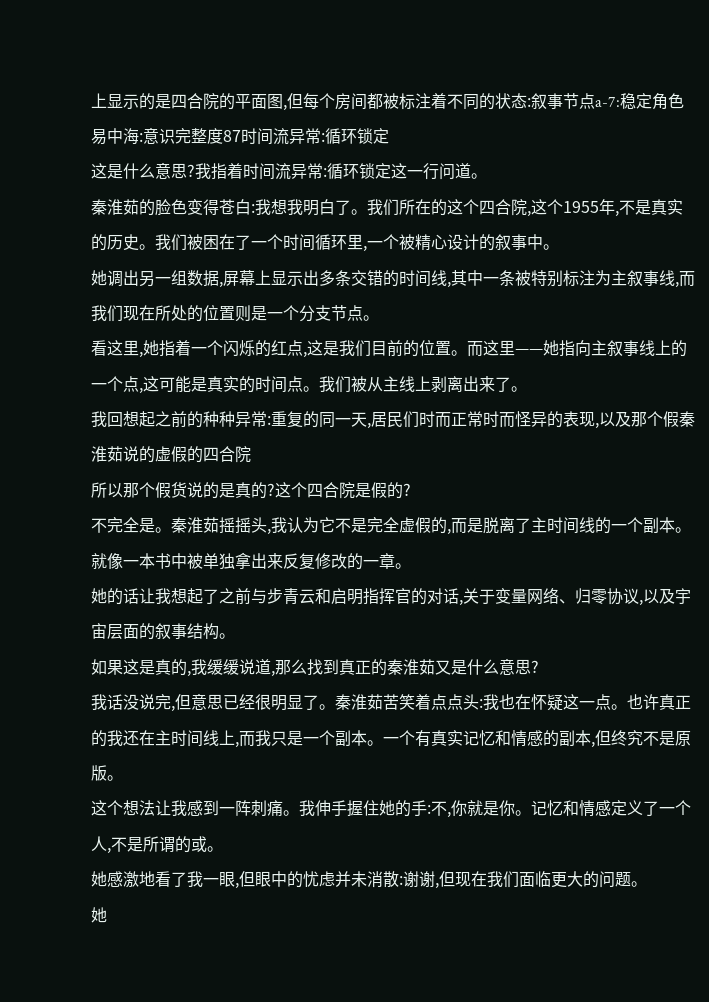上显示的是四合院的平面图,但每个房间都被标注着不同的状态:叙事节点a-7:稳定角色易中海:意识完整度87时间流异常:循环锁定
这是什么意思?我指着时间流异常:循环锁定这一行问道。
秦淮茹的脸色变得苍白:我想我明白了。我们所在的这个四合院,这个1955年,不是真实的历史。我们被困在了一个时间循环里,一个被精心设计的叙事中。
她调出另一组数据,屏幕上显示出多条交错的时间线,其中一条被特别标注为主叙事线,而我们现在所处的位置则是一个分支节点。
看这里,她指着一个闪烁的红点,这是我们目前的位置。而这里——她指向主叙事线上的一个点,这可能是真实的时间点。我们被从主线上剥离出来了。
我回想起之前的种种异常:重复的同一天,居民们时而正常时而怪异的表现,以及那个假秦淮茹说的虚假的四合院
所以那个假货说的是真的?这个四合院是假的?
不完全是。秦淮茹摇摇头,我认为它不是完全虚假的,而是脱离了主时间线的一个副本。就像一本书中被单独拿出来反复修改的一章。
她的话让我想起了之前与步青云和启明指挥官的对话,关于变量网络、归零协议,以及宇宙层面的叙事结构。
如果这是真的,我缓缓说道,那么找到真正的秦淮茹又是什么意思?
我话没说完,但意思已经很明显了。秦淮茹苦笑着点点头:我也在怀疑这一点。也许真正的我还在主时间线上,而我只是一个副本。一个有真实记忆和情感的副本,但终究不是原版。
这个想法让我感到一阵刺痛。我伸手握住她的手:不,你就是你。记忆和情感定义了一个人,不是所谓的或。
她感激地看了我一眼,但眼中的忧虑并未消散:谢谢,但现在我们面临更大的问题。
她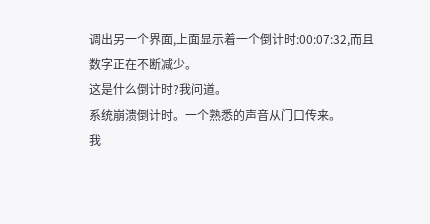调出另一个界面,上面显示着一个倒计时:00:07:32,而且数字正在不断减少。
这是什么倒计时?我问道。
系统崩溃倒计时。一个熟悉的声音从门口传来。
我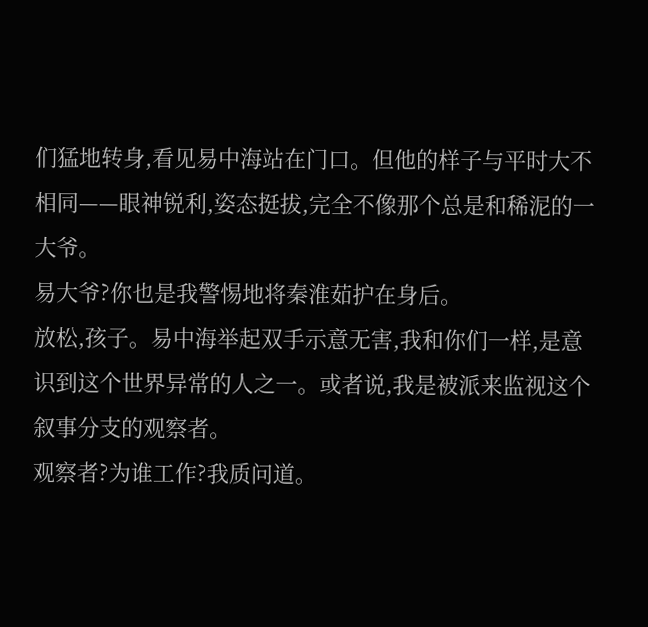们猛地转身,看见易中海站在门口。但他的样子与平时大不相同——眼神锐利,姿态挺拔,完全不像那个总是和稀泥的一大爷。
易大爷?你也是我警惕地将秦淮茹护在身后。
放松,孩子。易中海举起双手示意无害,我和你们一样,是意识到这个世界异常的人之一。或者说,我是被派来监视这个叙事分支的观察者。
观察者?为谁工作?我质问道。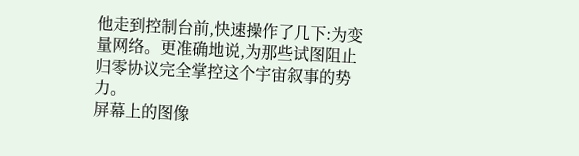他走到控制台前,快速操作了几下:为变量网络。更准确地说,为那些试图阻止归零协议完全掌控这个宇宙叙事的势力。
屏幕上的图像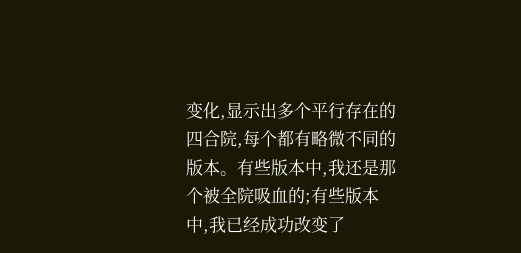变化,显示出多个平行存在的四合院,每个都有略微不同的版本。有些版本中,我还是那个被全院吸血的;有些版本中,我已经成功改变了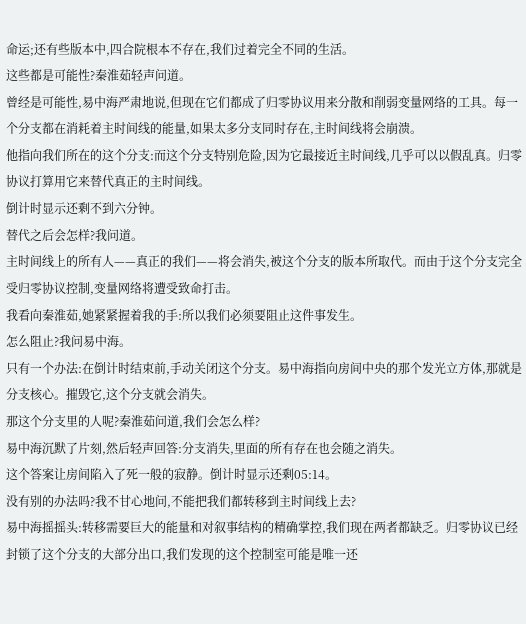命运;还有些版本中,四合院根本不存在,我们过着完全不同的生活。
这些都是可能性?秦淮茹轻声问道。
曾经是可能性,易中海严肃地说,但现在它们都成了归零协议用来分散和削弱变量网络的工具。每一个分支都在消耗着主时间线的能量,如果太多分支同时存在,主时间线将会崩溃。
他指向我们所在的这个分支:而这个分支特别危险,因为它最接近主时间线,几乎可以以假乱真。归零协议打算用它来替代真正的主时间线。
倒计时显示还剩不到六分钟。
替代之后会怎样?我问道。
主时间线上的所有人——真正的我们——将会消失,被这个分支的版本所取代。而由于这个分支完全受归零协议控制,变量网络将遭受致命打击。
我看向秦淮茹,她紧紧握着我的手:所以我们必须要阻止这件事发生。
怎么阻止?我问易中海。
只有一个办法:在倒计时结束前,手动关闭这个分支。易中海指向房间中央的那个发光立方体,那就是分支核心。摧毁它,这个分支就会消失。
那这个分支里的人呢?秦淮茹问道,我们会怎么样?
易中海沉默了片刻,然后轻声回答:分支消失,里面的所有存在也会随之消失。
这个答案让房间陷入了死一般的寂静。倒计时显示还剩05:14。
没有别的办法吗?我不甘心地问,不能把我们都转移到主时间线上去?
易中海摇摇头:转移需要巨大的能量和对叙事结构的精确掌控,我们现在两者都缺乏。归零协议已经封锁了这个分支的大部分出口,我们发现的这个控制室可能是唯一还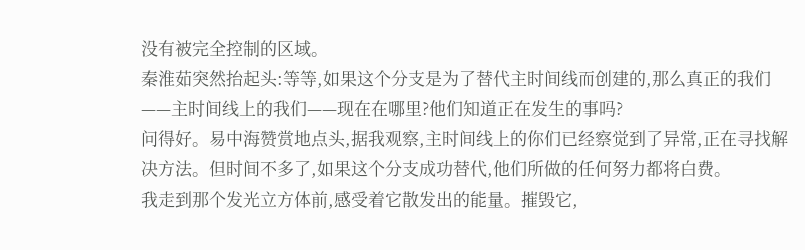没有被完全控制的区域。
秦淮茹突然抬起头:等等,如果这个分支是为了替代主时间线而创建的,那么真正的我们——主时间线上的我们——现在在哪里?他们知道正在发生的事吗?
问得好。易中海赞赏地点头,据我观察,主时间线上的你们已经察觉到了异常,正在寻找解决方法。但时间不多了,如果这个分支成功替代,他们所做的任何努力都将白费。
我走到那个发光立方体前,感受着它散发出的能量。摧毁它,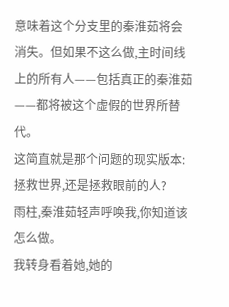意味着这个分支里的秦淮茹将会消失。但如果不这么做,主时间线上的所有人——包括真正的秦淮茹——都将被这个虚假的世界所替代。
这简直就是那个问题的现实版本:拯救世界,还是拯救眼前的人?
雨柱,秦淮茹轻声呼唤我,你知道该怎么做。
我转身看着她,她的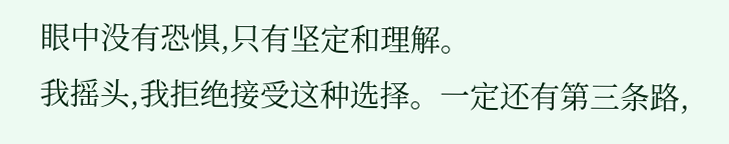眼中没有恐惧,只有坚定和理解。
我摇头,我拒绝接受这种选择。一定还有第三条路,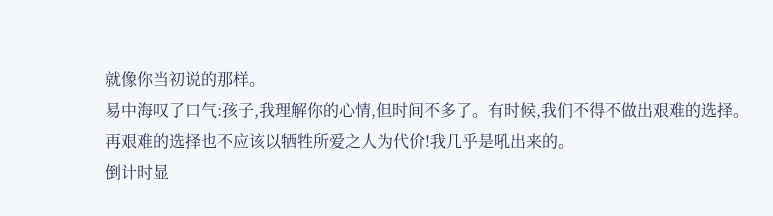就像你当初说的那样。
易中海叹了口气:孩子,我理解你的心情,但时间不多了。有时候,我们不得不做出艰难的选择。
再艰难的选择也不应该以牺牲所爱之人为代价!我几乎是吼出来的。
倒计时显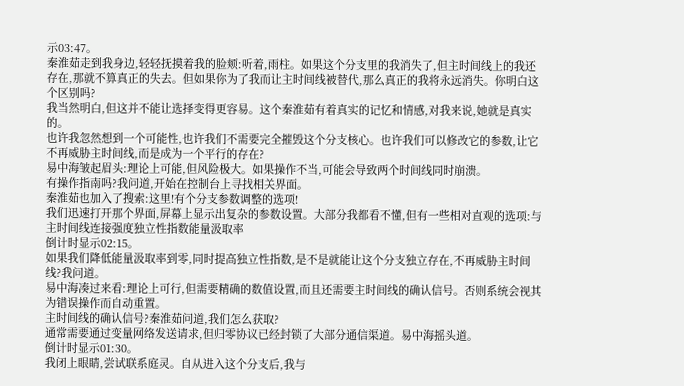示03:47。
秦淮茹走到我身边,轻轻抚摸着我的脸颊:听着,雨柱。如果这个分支里的我消失了,但主时间线上的我还存在,那就不算真正的失去。但如果你为了我而让主时间线被替代,那么真正的我将永远消失。你明白这个区别吗?
我当然明白,但这并不能让选择变得更容易。这个秦淮茹有着真实的记忆和情感,对我来说,她就是真实的。
也许我忽然想到一个可能性,也许我们不需要完全摧毁这个分支核心。也许我们可以修改它的参数,让它不再威胁主时间线,而是成为一个平行的存在?
易中海皱起眉头:理论上可能,但风险极大。如果操作不当,可能会导致两个时间线同时崩溃。
有操作指南吗?我问道,开始在控制台上寻找相关界面。
秦淮茹也加入了搜索:这里!有个分支参数调整的选项!
我们迅速打开那个界面,屏幕上显示出复杂的参数设置。大部分我都看不懂,但有一些相对直观的选项:与主时间线连接强度独立性指数能量汲取率
倒计时显示02:15。
如果我们降低能量汲取率到零,同时提高独立性指数,是不是就能让这个分支独立存在,不再威胁主时间线?我问道。
易中海凑过来看:理论上可行,但需要精确的数值设置,而且还需要主时间线的确认信号。否则系统会视其为错误操作而自动重置。
主时间线的确认信号?秦淮茹问道,我们怎么获取?
通常需要通过变量网络发送请求,但归零协议已经封锁了大部分通信渠道。易中海摇头道。
倒计时显示01:30。
我闭上眼睛,尝试联系庭灵。自从进入这个分支后,我与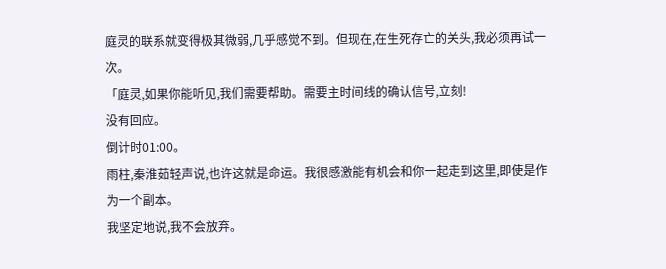庭灵的联系就变得极其微弱,几乎感觉不到。但现在,在生死存亡的关头,我必须再试一次。
「庭灵,如果你能听见,我们需要帮助。需要主时间线的确认信号,立刻!
没有回应。
倒计时01:00。
雨柱,秦淮茹轻声说,也许这就是命运。我很感激能有机会和你一起走到这里,即使是作为一个副本。
我坚定地说,我不会放弃。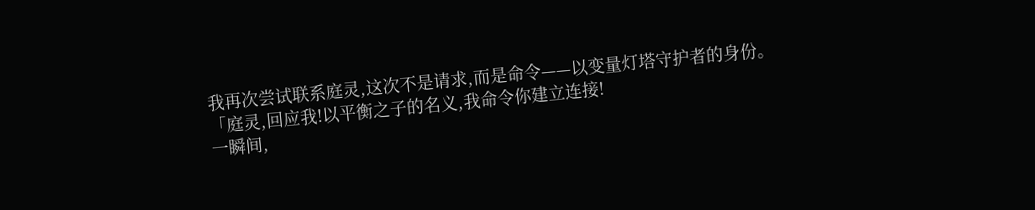我再次尝试联系庭灵,这次不是请求,而是命令——以变量灯塔守护者的身份。
「庭灵,回应我!以平衡之子的名义,我命令你建立连接!
一瞬间,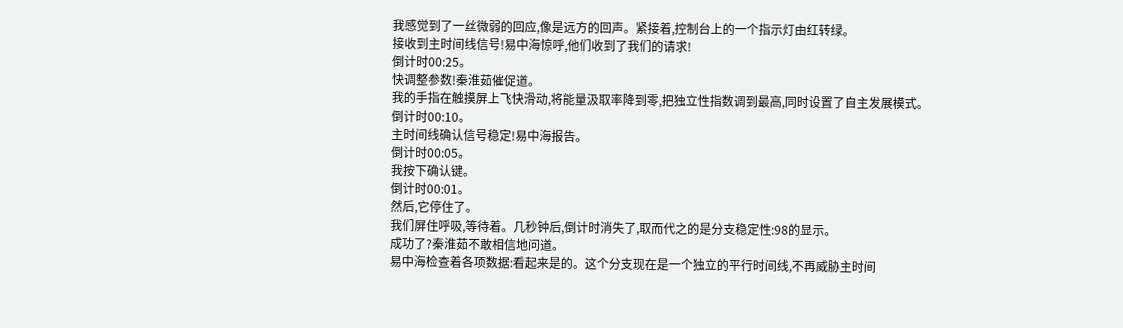我感觉到了一丝微弱的回应,像是远方的回声。紧接着,控制台上的一个指示灯由红转绿。
接收到主时间线信号!易中海惊呼,他们收到了我们的请求!
倒计时00:25。
快调整参数!秦淮茹催促道。
我的手指在触摸屏上飞快滑动,将能量汲取率降到零,把独立性指数调到最高,同时设置了自主发展模式。
倒计时00:10。
主时间线确认信号稳定!易中海报告。
倒计时00:05。
我按下确认键。
倒计时00:01。
然后,它停住了。
我们屏住呼吸,等待着。几秒钟后,倒计时消失了,取而代之的是分支稳定性:98的显示。
成功了?秦淮茹不敢相信地问道。
易中海检查着各项数据:看起来是的。这个分支现在是一个独立的平行时间线,不再威胁主时间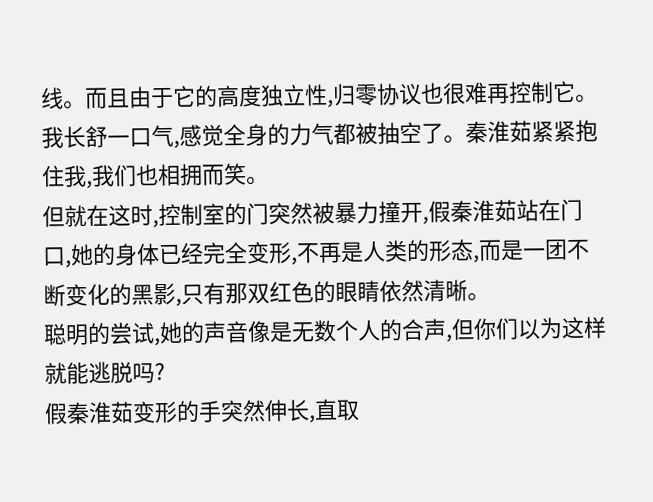线。而且由于它的高度独立性,归零协议也很难再控制它。
我长舒一口气,感觉全身的力气都被抽空了。秦淮茹紧紧抱住我,我们也相拥而笑。
但就在这时,控制室的门突然被暴力撞开,假秦淮茹站在门口,她的身体已经完全变形,不再是人类的形态,而是一团不断变化的黑影,只有那双红色的眼睛依然清晰。
聪明的尝试,她的声音像是无数个人的合声,但你们以为这样就能逃脱吗?
假秦淮茹变形的手突然伸长,直取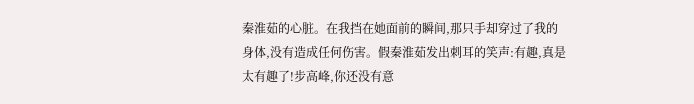秦淮茹的心脏。在我挡在她面前的瞬间,那只手却穿过了我的身体,没有造成任何伤害。假秦淮茹发出刺耳的笑声:有趣,真是太有趣了!步高峰,你还没有意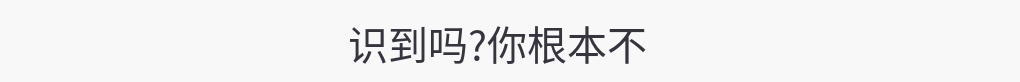识到吗?你根本不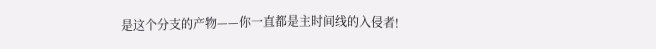是这个分支的产物——你一直都是主时间线的入侵者!